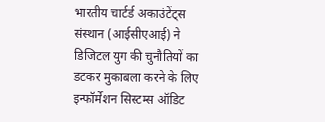भारतीय चार्टर्ड अकाउंटेंट्स संस्थान (आईसीएआई) ने डिजिटल युग की चुनौतियों का डटकर मुकाबला करने के लिए इन्फॉर्मेशन सिस्टम्स ऑडिट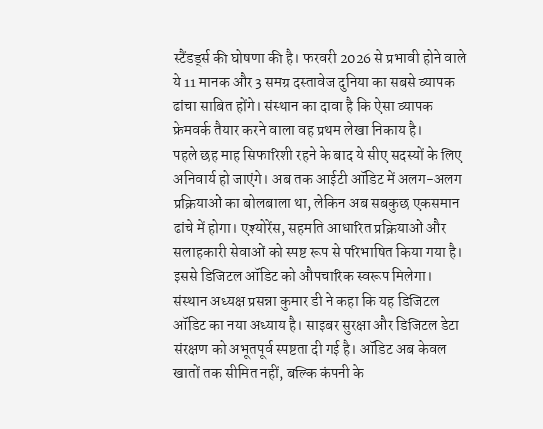स्टैंडर्ड्स की घोषणा की है। फरवरी 2026 से प्रभावी होने वाले ये 11 मानक और 3 समग्र दस्तावेज दुनिया का सबसे व्यापक ढांचा साबित होंगे। संस्थान का दावा है कि ऐसा व्यापक फ्रेमवर्क तैयार करने वाला वह प्रथम लेखा निकाय है।
पहले छह माह सिफारिशी रहने के बाद ये सीए सदस्यों के लिए अनिवार्य हो जाएंगे। अब तक आईटी ऑडिट में अलग-अलग प्रक्रियाओं का बोलबाला था, लेकिन अब सबकुछ एकसमान ढांचे में होगा। एश्योरेंस, सहमति आधारित प्रक्रियाओं और सलाहकारी सेवाओं को स्पष्ट रूप से परिभाषित किया गया है। इससे डिजिटल ऑडिट को औपचारिक स्वरूप मिलेगा।
संस्थान अध्यक्ष प्रसन्ना कुमार डी ने कहा कि यह डिजिटल ऑडिट का नया अध्याय है। साइबर सुरक्षा और डिजिटल डेटा संरक्षण को अभूतपूर्व स्पष्टता दी गई है। ऑडिट अब केवल खातों तक सीमित नहीं, बल्कि कंपनी के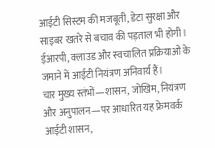आईटी सिस्टम की मजबूती, डेटा सुरक्षा और साइबर खतरे से बचाव की पड़ताल भी होगी। ईआरपी, क्लाउड और स्वचालित प्रक्रियाओं के जमाने में आईटी नियंत्रण अनिवार्य हैं।
चार मुख्य स्तंभों—शासन, जोखिम, नियंत्रण और अनुपालन—पर आधारित यह फ्रेमवर्क आईटी शासन,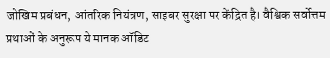जोखिम प्रबंधन, आंतरिक नियंत्रण, साइबर सुरक्षा पर केंद्रित है। वैश्विक सर्वोत्तम प्रथाओं के अनुरूप ये मानक ऑडिट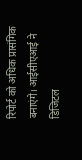रिपोर्ट को अधिक प्रासंगिक बनाएंगे। आईसीएआई ने डिजिटल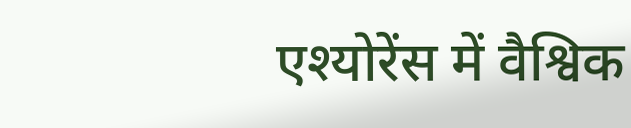एश्योरेंस में वैश्विक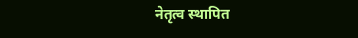नेतृत्व स्थापित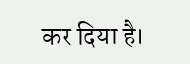कर दिया है।